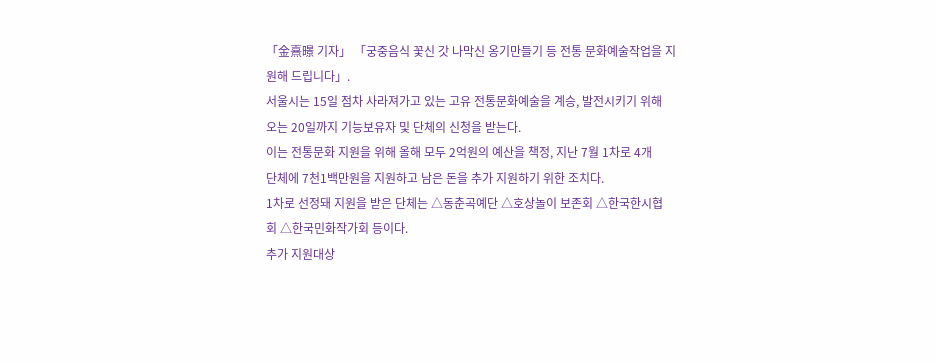「金熹暻 기자」 「궁중음식 꽃신 갓 나막신 옹기만들기 등 전통 문화예술작업을 지
원해 드립니다」.
서울시는 15일 점차 사라져가고 있는 고유 전통문화예술을 계승, 발전시키기 위해
오는 20일까지 기능보유자 및 단체의 신청을 받는다.
이는 전통문화 지원을 위해 올해 모두 2억원의 예산을 책정, 지난 7월 1차로 4개
단체에 7천1백만원을 지원하고 남은 돈을 추가 지원하기 위한 조치다.
1차로 선정돼 지원을 받은 단체는 △동춘곡예단 △호상놀이 보존회 △한국한시협
회 △한국민화작가회 등이다.
추가 지원대상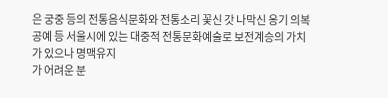은 궁중 등의 전통음식문화와 전통소리 꽃신 갓 나막신 옹기 의복
공예 등 서울시에 있는 대중적 전통문화예술로 보전계승의 가치가 있으나 명맥유지
가 어려운 분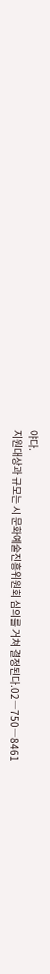야다.
지원대상과 규모는 시 문화예술진흥위원회 심의를 거쳐 결정된다.02―750―8461